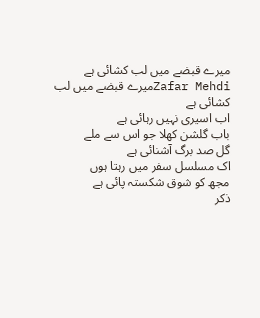میرے قبضے میں لب کشائی ہے
Zafar Mehdiمیرے قبضے میں لب کشائی ہے
اب اسیری نہیں رہائی ہے
باب گلشن کھلا جو اس سے ملے
گل صد برگ آشنائی ہے
اک مسلسل سفر میں رہتا ہوں
مجھ کو شوق شکستہ پائی ہے
ذکر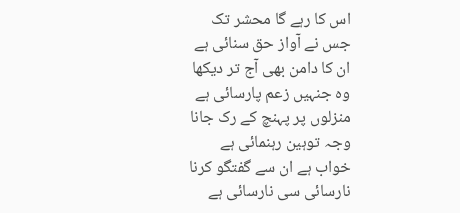اس کا رہے گا محشر تک
جس نے آواز حق سنائی ہے
ان کا دامن بھی آج تر دیکھا
وہ جنہیں زعم پارسائی ہے
منزلوں پر پہنچ کے رک جانا
وجہ توہین رہنمائی ہے
خواب ہے ان سے گفتگو کرنا
نارسائی سی نارسائی ہے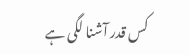کس قدر آشنا لگی ہے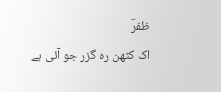ظفرؔ
اک کٹھن رہ گزر جو آئی ہے